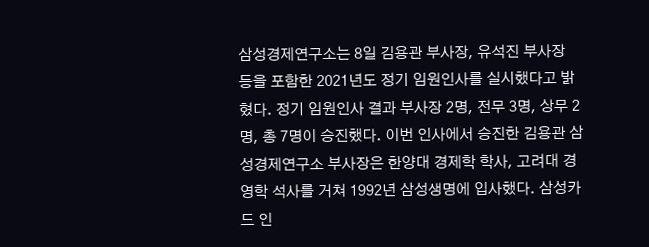삼성경제연구소는 8일 김용관 부사장, 유석진 부사장 등을 포함한 2021년도 정기 임원인사를 실시했다고 밝혔다. 정기 임원인사 결과 부사장 2명, 전무 3명, 상무 2명, 총 7명이 승진했다. 이번 인사에서 승진한 김용관 삼성경제연구소 부사장은 한양대 경제학 학사, 고려대 경영학 석사를 거쳐 1992년 삼성생명에 입사했다. 삼성카드 인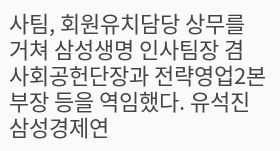사팀, 회원유치담당 상무를 거쳐 삼성생명 인사팀장 겸 사회공헌단장과 전략영업2본부장 등을 역임했다. 유석진 삼성경제연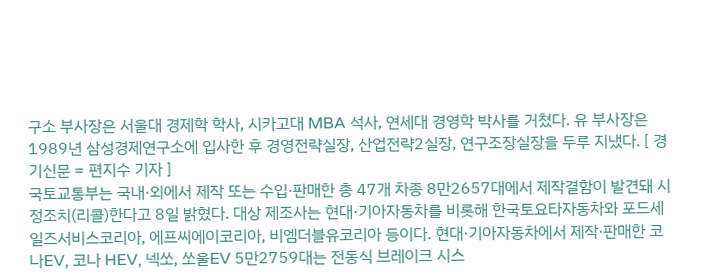구소 부사장은 서울대 경제학 학사, 시카고대 MBA 석사, 연세대 경영학 박사를 거쳤다. 유 부사장은 1989년 삼성경제연구소에 입사한 후 경영전략실장, 산업전략2실장, 연구조장실장을 두루 지냈다. [ 경기신문 = 편지수 기자 ]
국토교통부는 국내·외에서 제작 또는 수입·판매한 총 47개 차종 8만2657대에서 제작결함이 발견돼 시정조치(리콜)한다고 8일 밝혔다. 대상 제조사는 현대·기아자동차를 비롯해 한국토요타자동차와 포드세일즈서비스코리아, 에프씨에이코리아, 비엠더블유코리아 등이다. 현대·기아자동차에서 제작·판매한 코나EV, 코나 HEV, 넥쏘, 쏘울EV 5만2759대는 전동식 브레이크 시스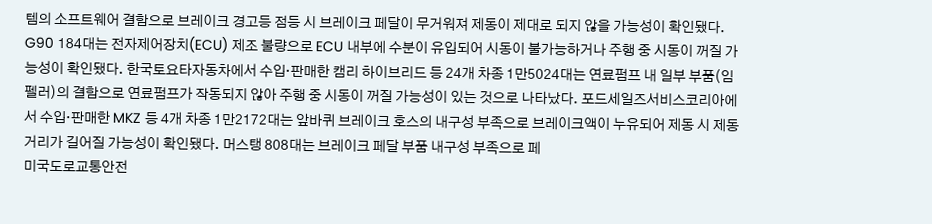템의 소프트웨어 결함으로 브레이크 경고등 점등 시 브레이크 페달이 무거워져 제동이 제대로 되지 않을 가능성이 확인됐다. G90 184대는 전자제어장치(ECU) 제조 불량으로 ECU 내부에 수분이 유입되어 시동이 불가능하거나 주행 중 시동이 꺼질 가능성이 확인됐다. 한국토요타자동차에서 수입·판매한 캠리 하이브리드 등 24개 차종 1만5024대는 연료펌프 내 일부 부품(임펠러)의 결함으로 연료펌프가 작동되지 않아 주행 중 시동이 꺼질 가능성이 있는 것으로 나타났다. 포드세일즈서비스코리아에서 수입·판매한 MKZ 등 4개 차종 1만2172대는 앞바퀴 브레이크 호스의 내구성 부족으로 브레이크액이 누유되어 제동 시 제동거리가 길어질 가능성이 확인됐다. 머스탱 808대는 브레이크 페달 부품 내구성 부족으로 페
미국도로교통안전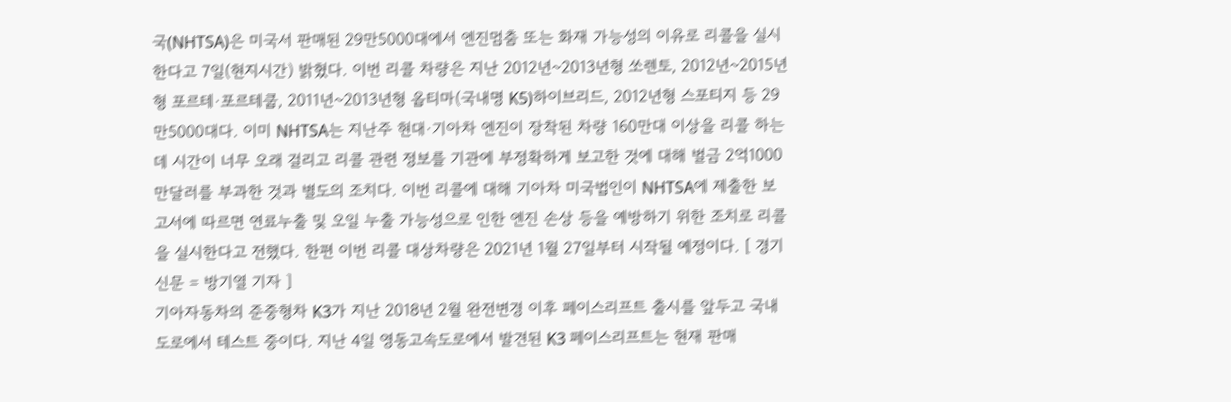국(NHTSA)은 미국서 판매된 29만5000대에서 엔진멈춤 또는 화재 가능성의 이유로 리콜을 실시한다고 7일(현지시간) 밝혔다. 이번 리콜 차량은 지난 2012년~2013년형 쏘렌토, 2012년~2015년형 포르테·포르테쿱, 2011년~2013년형 옵티마(국내명 K5)하이브리드, 2012년형 스포티지 등 29만5000대다. 이미 NHTSA는 지난주 현대·기아차 엔진이 장착된 차량 160만대 이상을 리콜 하는데 시간이 너무 오래 걸리고 리콜 관련 정보를 기관에 부정확하게 보고한 것에 대해 벌금 2억1000만달러를 부과한 것과 별도의 조치다. 이번 리콜에 대해 기아차 미국법인이 NHTSA에 제출한 보고서에 따르면 연료누출 및 오일 누출 가능성으로 인한 엔진 손상 등을 예방하기 위한 조치로 리콜을 실시한다고 전했다. 한편 이번 리콜 대상차량은 2021년 1월 27일부터 시작될 예정이다. [ 경기신문 = 방기열 기자 ]
기아자동차의 준중형차 K3가 지난 2018년 2월 완전변경 이후 페이스리프트 출시를 앞두고 국내 도로에서 테스트 중이다. 지난 4일 영동고속도로에서 발견된 K3 페이스리프트는 현재 판매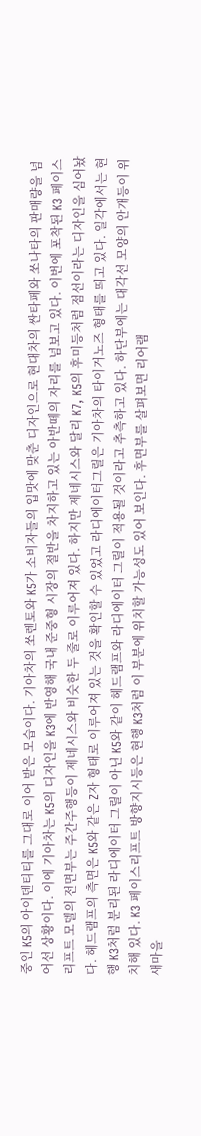중인 K5의 아이덴티티를 그대로 이어 받은 모습이다. 기아차의 쏘렌토와 K5가 소비자들의 입맛에 맞춘 디자인으로 현대차의 싼타페와 쏘나타의 판매량을 넘어선 상황이다. 이에 기아차는 K5의 디자인을 K3에 반영해 국내 준중형 시장의 절반을 차지하고 있는 아반떼의 자리를 넘보고 있다. 이번에 포착된 K3 페이스리프트 모델의 전면부는 주간주행등이 제네시스와 비슷한 두 줄로 이루어져 있다. 하지만 제네시스와 달리 K7, K5의 후미등처럼 점선이라는 디자인을 심어놨다. 헤드램프의 측면은 K5와 같은 Z자 형태로 이루어져 있는 것을 확인할 수 있었고 라디에이터그릴은 기아차의 타이거노즈 형태를 띄고 있다. 일각에서는 현행 K3처럼 분리된 라디에이터 그릴이 아닌 K5와 같이 헤드램프와 라디에이터 그릴이 적용될 것이라고 추측하고 있다. 하단부에는 대각선 모양의 안개등이 위치해 있다. K3 페이스리프트 방향지시등은 현행 K3처럼 이 부분에 위치할 가능성도 있어 보인다. 후면부를 살펴보면 리어램
새마을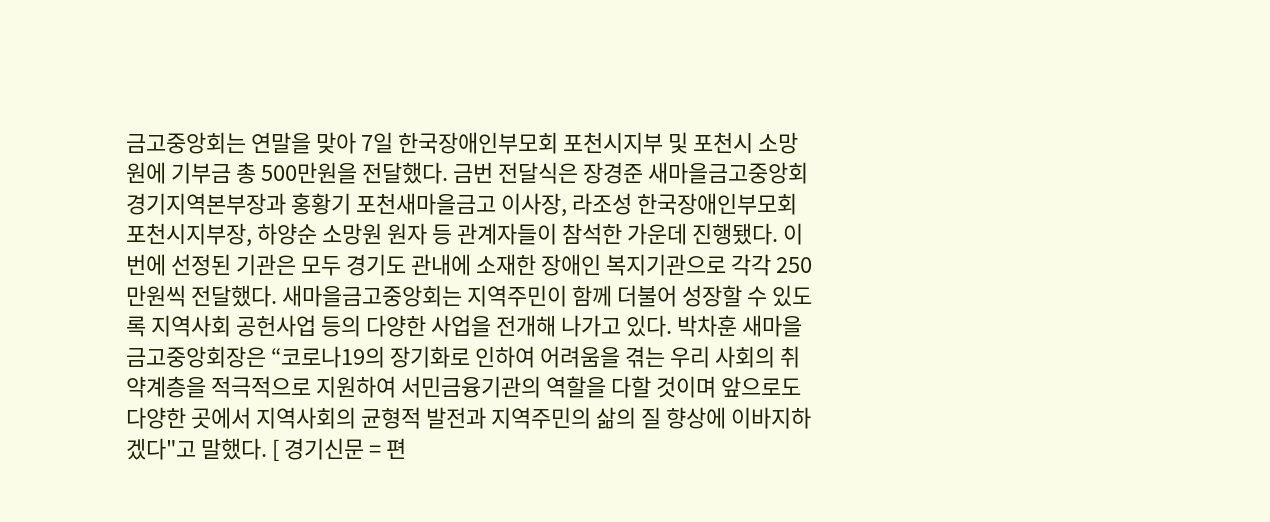금고중앙회는 연말을 맞아 7일 한국장애인부모회 포천시지부 및 포천시 소망원에 기부금 총 500만원을 전달했다. 금번 전달식은 장경준 새마을금고중앙회 경기지역본부장과 홍황기 포천새마을금고 이사장, 라조성 한국장애인부모회 포천시지부장, 하양순 소망원 원자 등 관계자들이 참석한 가운데 진행됐다. 이번에 선정된 기관은 모두 경기도 관내에 소재한 장애인 복지기관으로 각각 250만원씩 전달했다. 새마을금고중앙회는 지역주민이 함께 더불어 성장할 수 있도록 지역사회 공헌사업 등의 다양한 사업을 전개해 나가고 있다. 박차훈 새마을금고중앙회장은 “코로나19의 장기화로 인하여 어려움을 겪는 우리 사회의 취약계층을 적극적으로 지원하여 서민금융기관의 역할을 다할 것이며 앞으로도 다양한 곳에서 지역사회의 균형적 발전과 지역주민의 삶의 질 향상에 이바지하겠다"고 말했다. [ 경기신문 = 편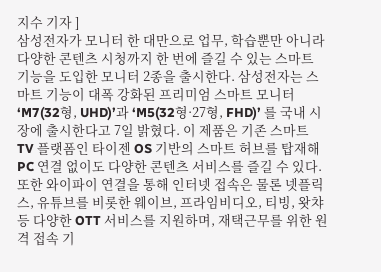지수 기자 ]
삼성전자가 모니터 한 대만으로 업무, 학습뿐만 아니라 다양한 콘텐츠 시청까지 한 번에 즐길 수 있는 스마트 기능을 도입한 모니터 2종을 출시한다. 삼성전자는 스마트 기능이 대폭 강화된 프리미엄 스마트 모니터 ‘M7(32형, UHD)’과 ‘M5(32형·27형, FHD)’ 를 국내 시장에 출시한다고 7일 밝혔다. 이 제품은 기존 스마트 TV 플랫폼인 타이젠 OS 기반의 스마트 허브를 탑재해 PC 연결 없이도 다양한 콘텐츠 서비스를 즐길 수 있다. 또한 와이파이 연결을 통해 인터넷 접속은 물론 넷플릭스, 유튜브를 비롯한 웨이브, 프라임비디오, 티빙, 왓챠 등 다양한 OTT 서비스를 지원하며, 재택근무를 위한 원격 접속 기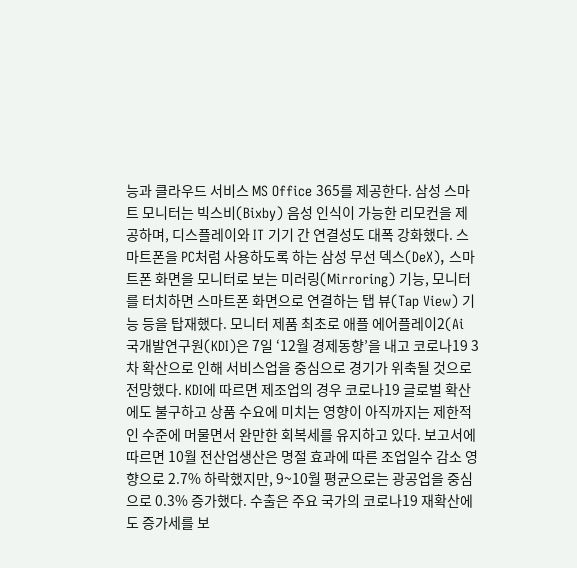능과 클라우드 서비스 MS Office 365를 제공한다. 삼성 스마트 모니터는 빅스비(Bixby) 음성 인식이 가능한 리모컨을 제공하며, 디스플레이와 IT 기기 간 연결성도 대폭 강화했다. 스마트폰을 PC처럼 사용하도록 하는 삼성 무선 덱스(DeX), 스마트폰 화면을 모니터로 보는 미러링(Mirroring) 기능, 모니터를 터치하면 스마트폰 화면으로 연결하는 탭 뷰(Tap View) 기능 등을 탑재했다. 모니터 제품 최초로 애플 에어플레이2(Ai
국개발연구원(KDI)은 7일 ‘12월 경제동향’을 내고 코로나19 3차 확산으로 인해 서비스업을 중심으로 경기가 위축될 것으로 전망했다. KDI에 따르면 제조업의 경우 코로나19 글로벌 확산에도 불구하고 상품 수요에 미치는 영향이 아직까지는 제한적인 수준에 머물면서 완만한 회복세를 유지하고 있다. 보고서에 따르면 10월 전산업생산은 명절 효과에 따른 조업일수 감소 영향으로 2.7% 하락했지만, 9~10월 평균으로는 광공업을 중심으로 0.3% 증가했다. 수출은 주요 국가의 코로나19 재확산에도 증가세를 보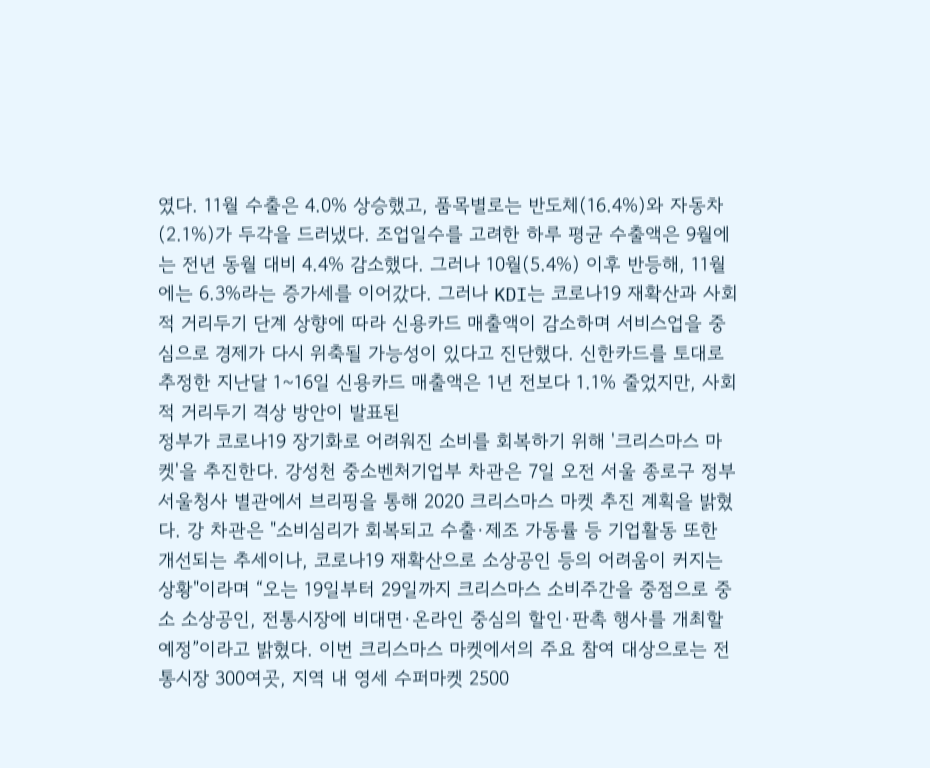였다. 11월 수출은 4.0% 상승했고, 품목별로는 반도체(16.4%)와 자동차(2.1%)가 두각을 드러냈다. 조업일수를 고려한 하루 평균 수출액은 9월에는 전년 동월 대비 4.4% 감소했다. 그러나 10월(5.4%) 이후 반등해, 11월에는 6.3%라는 증가세를 이어갔다. 그러나 KDI는 코로나19 재확산과 사회적 거리두기 단계 상향에 따라 신용카드 매출액이 감소하며 서비스업을 중심으로 경제가 다시 위축될 가능성이 있다고 진단했다. 신한카드를 토대로 추정한 지난달 1~16일 신용카드 매출액은 1년 전보다 1.1% 줄었지만, 사회적 거리두기 격상 방안이 발표된
정부가 코로나19 장기화로 어려워진 소비를 회복하기 위해 '크리스마스 마켓'을 추진한다. 강성천 중소벤처기업부 차관은 7일 오전 서울 종로구 정부서울청사 별관에서 브리핑을 통해 2020 크리스마스 마켓 추진 계획을 밝혔다. 강 차관은 "소비심리가 회복되고 수출·제조 가동률 등 기업활동 또한 개선되는 추세이나, 코로나19 재확산으로 소상공인 등의 어려움이 커지는 상황"이라며 “오는 19일부터 29일까지 크리스마스 소비주간을 중점으로 중소 소상공인, 전통시장에 비대면·온라인 중심의 할인·판촉 행사를 개최할 예정”이라고 밝혔다. 이번 크리스마스 마켓에서의 주요 참여 대상으로는 전통시장 300여곳, 지역 내 영세 수퍼마켓 2500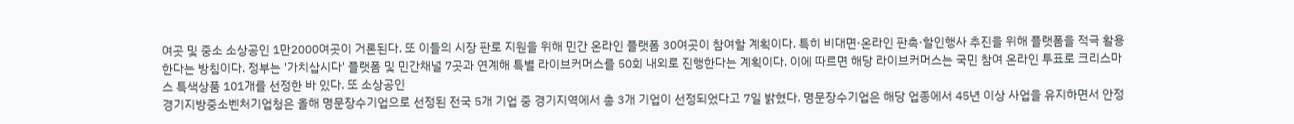여곳 및 중소 소상공인 1만2000여곳이 거론된다. 또 이들의 시장 판로 지원을 위해 민간 온라인 플랫폼 30여곳이 참여할 계획이다. 특히 비대면·온라인 판촉·할인행사 추진을 위해 플랫폼을 적극 활용한다는 방침이다. 정부는 '가치삽시다' 플랫폼 및 민간채널 7곳과 연계해 특별 라이브커머스를 50회 내외로 진행한다는 계획이다. 이에 따르면 해당 라이브커머스는 국민 참여 온라인 투표로 크리스마스 특색상품 101개를 선정한 바 있다. 또 소상공인
경기지방중소벤처기업청은 올해 명문장수기업으로 선정된 전국 5개 기업 중 경기지역에서 총 3개 기업이 선정되었다고 7일 밝혔다. 명문장수기업은 해당 업종에서 45년 이상 사업을 유지하면서 안정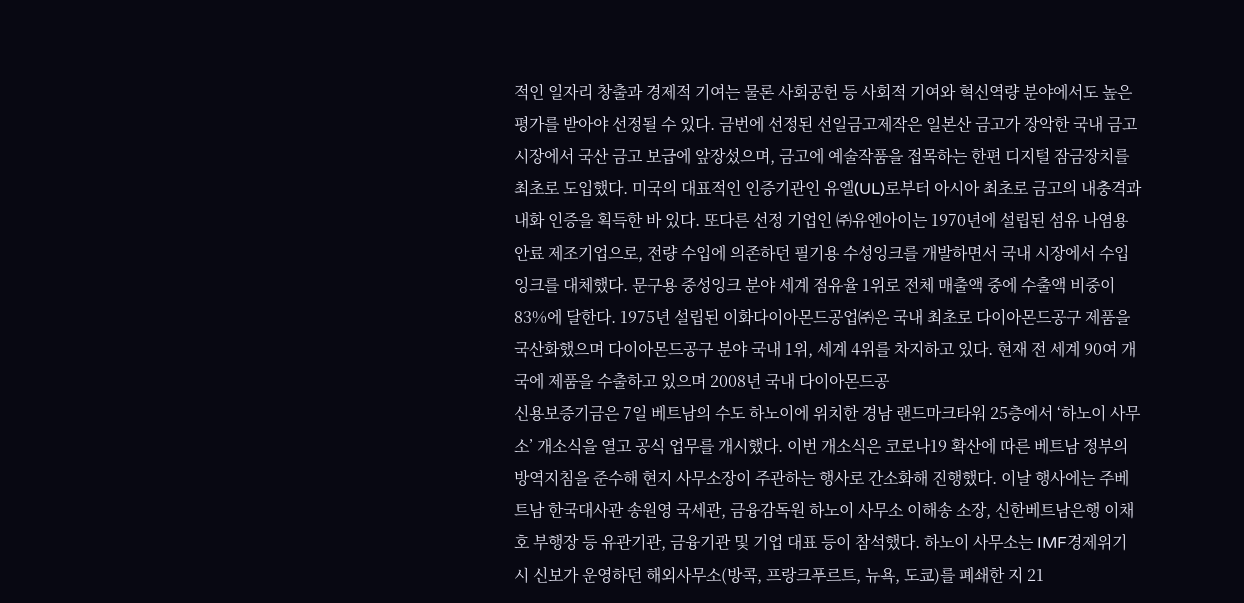적인 일자리 창출과 경제적 기여는 물론 사회공헌 등 사회적 기여와 혁신역량 분야에서도 높은 평가를 받아야 선정될 수 있다. 금번에 선정된 선일금고제작은 일본산 금고가 장악한 국내 금고시장에서 국산 금고 보급에 앞장섰으며, 금고에 예술작품을 접목하는 한편 디지털 잠금장치를 최초로 도입했다. 미국의 대표적인 인증기관인 유엘(UL)로부터 아시아 최초로 금고의 내충격과 내화 인증을 획득한 바 있다. 또다른 선정 기업인 ㈜유엔아이는 1970년에 설립된 섬유 나염용 안료 제조기업으로, 전량 수입에 의존하던 필기용 수성잉크를 개발하면서 국내 시장에서 수입 잉크를 대체했다. 문구용 중성잉크 분야 세계 점유율 1위로 전체 매출액 중에 수출액 비중이 83%에 달한다. 1975년 설립된 이화다이아몬드공업㈜은 국내 최초로 다이아몬드공구 제품을 국산화했으며 다이아몬드공구 분야 국내 1위, 세계 4위를 차지하고 있다. 현재 전 세계 90여 개국에 제품을 수출하고 있으며 2008년 국내 다이아몬드공
신용보증기금은 7일 베트남의 수도 하노이에 위치한 경남 랜드마크타워 25층에서 ‘하노이 사무소’ 개소식을 열고 공식 업무를 개시했다. 이번 개소식은 코로나19 확산에 따른 베트남 정부의 방역지침을 준수해 현지 사무소장이 주관하는 행사로 간소화해 진행했다. 이날 행사에는 주베트남 한국대사관 송원영 국세관, 금융감독원 하노이 사무소 이해송 소장, 신한베트남은행 이채호 부행장 등 유관기관, 금융기관 및 기업 대표 등이 참석했다. 하노이 사무소는 IMF경제위기 시 신보가 운영하던 해외사무소(방콕, 프랑크푸르트, 뉴욕, 도쿄)를 폐쇄한 지 21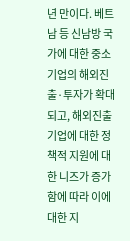년 만이다. 베트남 등 신남방 국가에 대한 중소기업의 해외진출·투자가 확대되고, 해외진출기업에 대한 정책적 지원에 대한 니즈가 증가함에 따라 이에 대한 지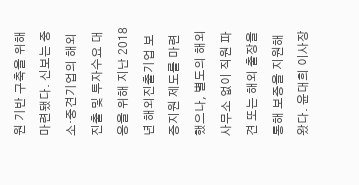원 기반 구축을 위해 마련됐다. 신보는 중소·중견기업의 해외진출 및 투자수요 대응을 위해 지난 2018년 해외진출기업 보증지원 제도를 마련했으나, 별도의 해외사무소 없이 직원 파견 또는 해외 출장을 통해 보증을 지원해왔다. 윤대희 이사장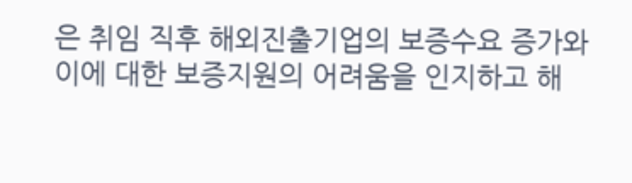은 취임 직후 해외진출기업의 보증수요 증가와 이에 대한 보증지원의 어려움을 인지하고 해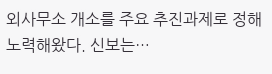외사무소 개소를 주요 추진과제로 정해 노력해왔다. 신보는…